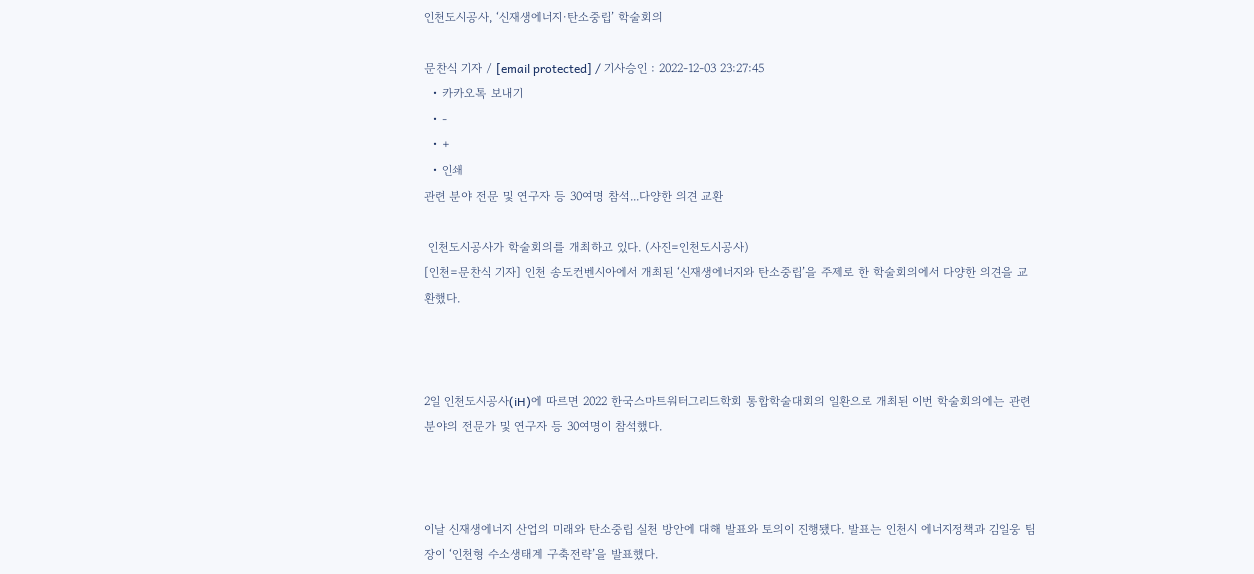인천도시공사, ‘신재생에너지·탄소중립’ 학술회의

문찬식 기자 / [email protected] / 기사승인 : 2022-12-03 23:27:45
  • 카카오톡 보내기
  • -
  • +
  • 인쇄
관련 분야 전문 및 연구자 등 30여명 참석...다양한 의견 교환

 인천도시공사가 학술회의를 개최하고 있다. (사진=인천도시공사)
[인천=문찬식 기자] 인천 송도컨벤시아에서 개최된 ‘신재생에너지와 탄소중립’을 주제로 한 학술회의에서 다양한 의견을 교환했다.



2일 인천도시공사(iH)에 따르면 2022 한국스마트워터그리드학회 통합학술대회의 일환으로 개최된 이번 학술회의에는 관련 분야의 전문가 및 연구자 등 30여명이 참석했다.



이날 신재생에너지 산업의 미래와 탄소중립 실천 방안에 대해 발표와 토의이 진행됐다. 발표는 인천시 에너지정책과 김일웅 팀장이 ‘인천형 수소생태계 구축전략’을 발표했다.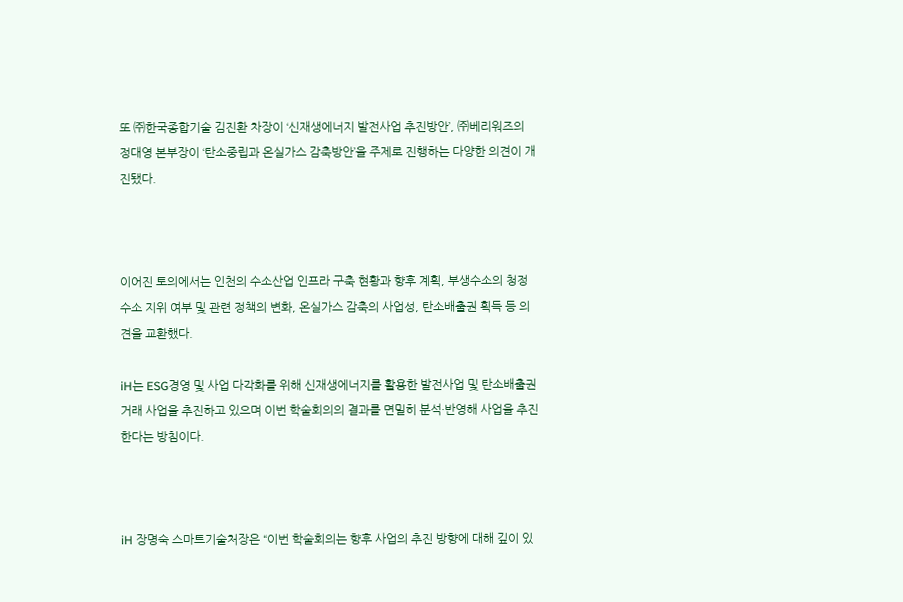또 ㈜한국종합기술 김진환 차장이 ‘신재생에너지 발전사업 추진방안’, ㈜베리워즈의 정대영 본부장이 ‘탄소중립과 온실가스 감축방안’을 주제로 진행하는 다양한 의견이 개진됐다.



이어진 토의에서는 인천의 수소산업 인프라 구축 현황과 향후 계획, 부생수소의 청정수소 지위 여부 및 관련 정책의 변화, 온실가스 감축의 사업성, 탄소배출권 획득 등 의견을 교환했다.

iH는 ESG경영 및 사업 다각화를 위해 신재생에너지를 활용한 발전사업 및 탄소배출권 거래 사업을 추진하고 있으며 이번 학술회의의 결과를 면밀히 분석·반영해 사업을 추진한다는 방침이다.



iH 장명숙 스마트기술처장은 “이번 학술회의는 향후 사업의 추진 방향에 대해 깊이 있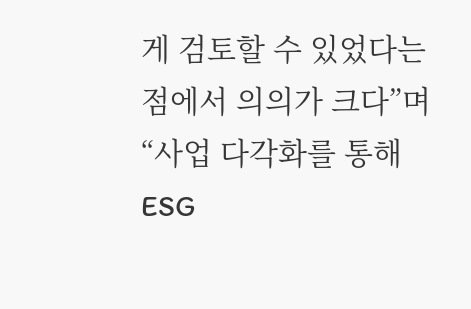게 검토할 수 있었다는 점에서 의의가 크다”며 “사업 다각화를 통해 ESG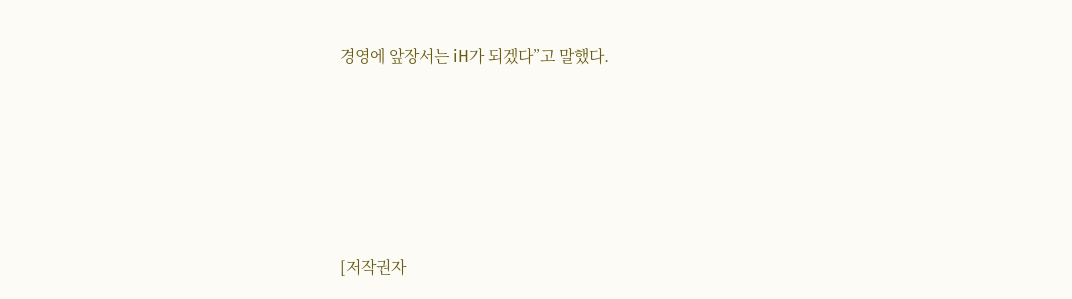경영에 앞장서는 iH가 되겠다”고 말했다.







[저작권자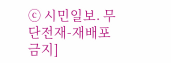ⓒ 시민일보. 무단전재-재배포 금지]